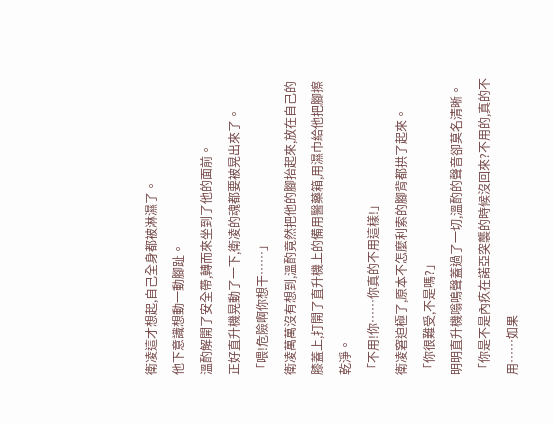衛凌這才想起,自己全身都被淋濕了。
他下意識想動一動腳趾。
溫酌解開了安全帶,轉而來坐到了他的面前。
正好直升機晃動了一下,衛凌的魂都要被晃出來了。
「喂!危險啊你想干……」
衛凌萬萬沒有想到,溫酌竟然把他的腳抬起來,放在自己的膝蓋上,打開了直升機上的備用醫藥箱,用濕巾給他把腳擦乾淨。
「不用!你……你真的不用這樣!」
衛凌窘迫極了,原本不怎麼利索的腳背都拱了起來。
「你很難受,不是嗎?」
明明直升機嗡鳴聲蓋過了一切,溫酌的聲音卻莫名清晰。
「你是不是內疚在諾亞突襲的時候沒回來?不用的,真的不用……如果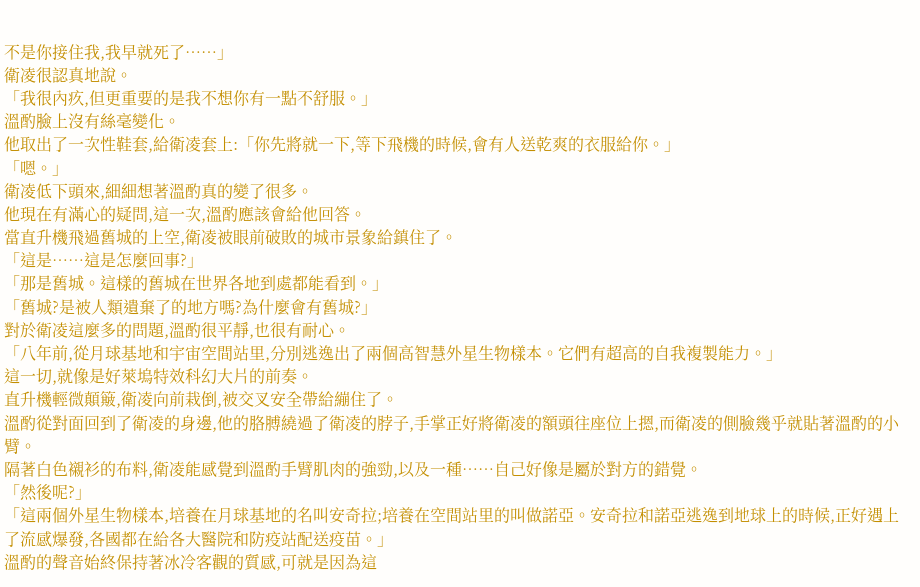不是你接住我,我早就死了……」
衛凌很認真地說。
「我很內疚,但更重要的是我不想你有一點不舒服。」
溫酌臉上沒有絲毫變化。
他取出了一次性鞋套,給衛凌套上:「你先將就一下,等下飛機的時候,會有人送乾爽的衣服給你。」
「嗯。」
衛凌低下頭來,細細想著溫酌真的變了很多。
他現在有滿心的疑問,這一次,溫酌應該會給他回答。
當直升機飛過舊城的上空,衛凌被眼前破敗的城市景象給鎮住了。
「這是……這是怎麼回事?」
「那是舊城。這樣的舊城在世界各地到處都能看到。」
「舊城?是被人類遺棄了的地方嗎?為什麼會有舊城?」
對於衛凌這麼多的問題,溫酌很平靜,也很有耐心。
「八年前,從月球基地和宇宙空間站里,分別逃逸出了兩個高智慧外星生物樣本。它們有超高的自我複製能力。」
這一切,就像是好萊塢特效科幻大片的前奏。
直升機輕微顛簸,衛凌向前栽倒,被交叉安全帶給繃住了。
溫酌從對面回到了衛凌的身邊,他的胳膊繞過了衛凌的脖子,手掌正好將衛凌的額頭往座位上摁,而衛凌的側臉幾乎就貼著溫酌的小臂。
隔著白色襯衫的布料,衛凌能感覺到溫酌手臂肌肉的強勁,以及一種……自己好像是屬於對方的錯覺。
「然後呢?」
「這兩個外星生物樣本,培養在月球基地的名叫安奇拉;培養在空間站里的叫做諾亞。安奇拉和諾亞逃逸到地球上的時候,正好遇上了流感爆發,各國都在給各大醫院和防疫站配送疫苗。」
溫酌的聲音始終保持著冰冷客觀的質感,可就是因為這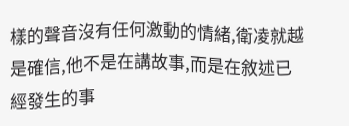樣的聲音沒有任何激動的情緒,衛凌就越是確信,他不是在講故事,而是在敘述已經發生的事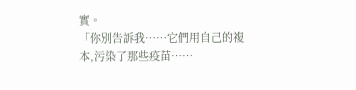實。
「你別告訴我……它們用自己的複本,污染了那些疫苗……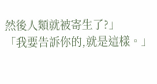然後人類就被寄生了?」
「我要告訴你的,就是這樣。」